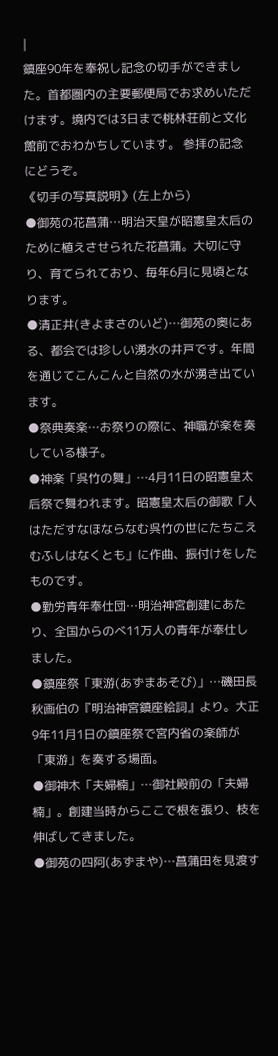|
鎮座90年を奉祝し記念の切手ができました。首都圏内の主要郵便局でお求めいただけます。境内では3日まで桃林荘前と文化館前でおわかちしています。 参拝の記念にどうぞ。
《切手の写真説明》(左上から)
●御苑の花菖蒲…明治天皇が昭憲皇太后のために植えさせられた花菖蒲。大切に守り、育てられており、毎年6月に見頃となります。
●清正井(きよまさのいど)…御苑の奥にある、都会では珍しい湧水の井戸です。年間を通じてこんこんと自然の水が湧き出ています。
●祭典奏楽…お祭りの際に、神職が楽を奏している様子。
●神楽「呉竹の舞」…4月11日の昭憲皇太后祭で舞われます。昭憲皇太后の御歌「人はただすなほならなむ呉竹の世にたちこえむふしはなくとも」に作曲、振付けをしたものです。
●勤労青年奉仕団…明治神宮創建にあたり、全国からのべ11万人の青年が奉仕しました。
●鎮座祭「東游(あずまあそび)」…磯田長秋画伯の『明治神宮鎮座絵詞』より。大正9年11月1日の鎮座祭で宮内省の楽師が「東游」を奏する場面。
●御神木「夫婦楠」…御社殿前の「夫婦楠」。創建当時からここで根を張り、枝を伸ばしてきました。
●御苑の四阿(あずまや)…菖蒲田を見渡す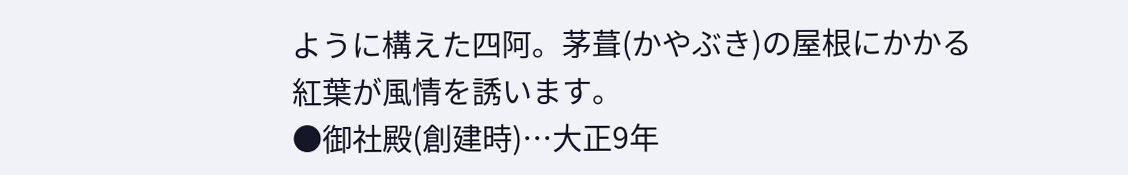ように構えた四阿。茅葺(かやぶき)の屋根にかかる紅葉が風情を誘います。
●御社殿(創建時)…大正9年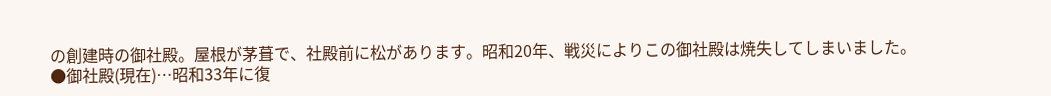の創建時の御社殿。屋根が茅葺で、社殿前に松があります。昭和20年、戦災によりこの御社殿は焼失してしまいました。
●御社殿(現在)…昭和33年に復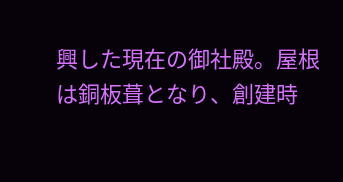興した現在の御社殿。屋根は銅板葺となり、創建時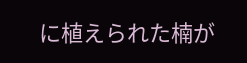に植えられた楠が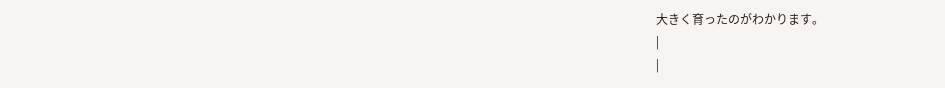大きく育ったのがわかります。
|
|